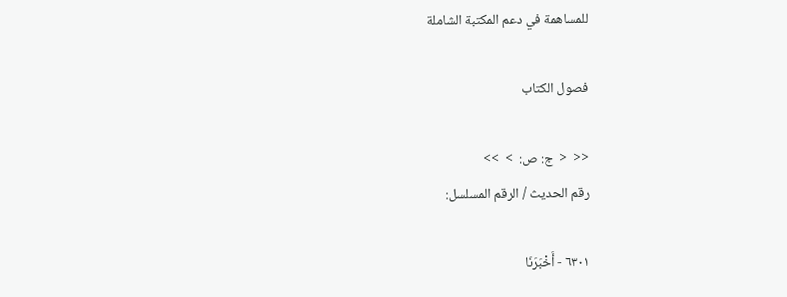للمساهمة في دعم المكتبة الشاملة

فصول الكتاب

<<  <  ج: ص:  >  >>
رقم الحديث / الرقم المسلسل:

٦٣٠١ - أَخْبَرَنَا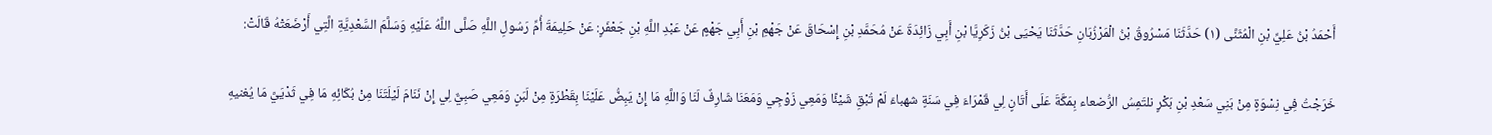أَحْمَدُ بْنُ عَلِيِّ بْنِ الْمُثَنَّى (١) حَدَّثَنَا مَسْرُوقُ بْنُ الْمَرْزُبَانِ حَدَّثَنَا يَحْيَى بْنُ زَكَرِيَّا بْنِ أَبِي زَائِدَةَ عَنْ مُحَمَّدِ بْنِ إِسْحَاقَ عَنْ جَهْمِ بْنِ أَبِي جَهْمٍ عَنْ عَبْدِ اللَّهِ بْنِ جَعْفَرٍ: عَنْ حَلِيمَةَ أُمِّ رَسُولِ اللَّهِ صَلَّى اللَّهُ عَلَيْهِ وَسَلَّمَ السَّعْدِيَّةِ الَّتِي أَرْضَعَتْهُ قَالَتْ:

خَرَجْتُ فِي نِسْوَةٍ مِنْ بَنِي سَعْدِ بْنِ بَكْرٍ نلتَمِسُ الرُّضعاء بِمَكَّةَ عَلَى أَتَانٍ لِي قَمْرَاءَ فِي سَنَةٍ شهباءَ لَمْ تُبْقِ شَيْئًا وَمَعِي زَوْجِي وَمَعَنَا شَارِفٌ لَنَا وَاللَّهِ مَا إِنْ يَبِضُّ عَلَيْنَا بِقَطْرَةٍ مِنْ لَبَنٍ وَمَعِي صَبِيٌّ لِي إِنْ نَنَامَ لَيْلَتَنَا مِنْ بُكَائِهِ مَا فِي ثَدْيَيَّ مَا يُغنيهِ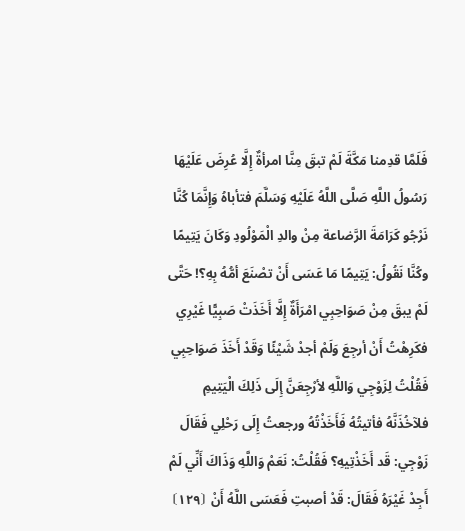فَلَمَّا قدِمنا مَكَّةَ لَمْ تبقَ مِنَّا امرأةٌ إِلَّا عُرِضَ عَلَيْهَا رَسُولُ اللَّهِ صَلَّى اللَّهُ عَلَيْهِ وَسَلَّمَ فتأباهُ وَإِنَّمَا كُنَّا نَرْجُو كَرَامَةَ الرَّضاعة مِنْ والدِ الْمَوْلُودِ وَكَانَ يَتِيمًا وكُنَّا نَقُولُ: يَتِيمًا مَا عَسَى أَنْ تصْنَعَ أمُّهُ بِهِ؟! حَتَّى لَمْ يبقَ مِنْ صَوَاحِبِي امْرَأَةٌ إِلَّا أَخَذَتْ صَبِيًّا غَيْرِي فكَرِهْتُ أَنْ أرجِعَ وَلَمْ أجدْ شَيْئًا وَقَدْ أَخَذَ صَوَاحِبِي فَقُلْتُ لِزَوْجِي وَاللَّهِ لأرْجِعَنَّ إِلَى ذَلِكَ الْيَتِيمِ فلآخُذَنَّهُ فأتيتُهُ فَأَخَذْتُهُ ورجعتُ إِلَى رَحْلِي فَقَالَ زَوْجِي: قَد أَخَذْتِيهِ؟ فَقُلْتُ: نَعَمْ وَاللَّهِ وَذَاكَ أَنِّي لَمْ أَجِدْ غَيْرَهُ فَقَالَ: قَدْ أصبتِ فَعَسَى اللَّهُ أَنْ ⦗١٢٩⦘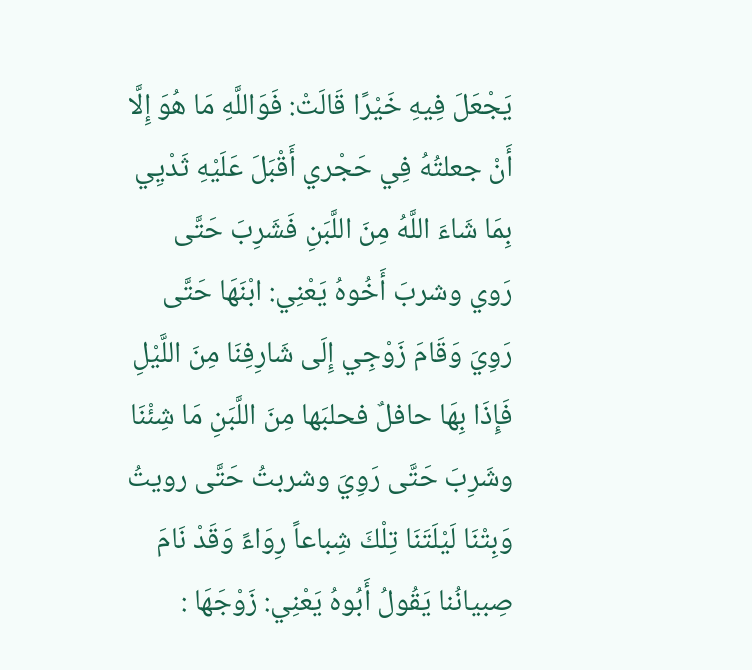يَجْعَلَ فِيهِ خَيْرًا قَالَتْ: فَوَاللَّهِ مَا هُوَ إِلَّا أَنْ جعلتُهُ فِي حَجْري أَقْبَلَ عَلَيْهِ ثَدْيِي بِمَا شَاءَ اللَّهُ مِنَ اللَّبَنِ فَشَرِبَ حَتَّى رَوي وشربَ أَخُوهُ يَعْنِي: ابْنَهَا حَتَّى رَوِيَ وَقَامَ زَوْجِي إِلَى شَارِفِنَا مِنَ اللَّيْلِ فَإِذَا بِهَا حافلٌ فحلبَها مِنَ اللَّبَنِ مَا شِئْنَا وشَرِبَ حَتَّى رَوِيَ وشربتُ حَتَّى رويتُ وَبِتْنَا لَيْلَتَنَا تِلْكَ شِباعاً رِوَاءً وَقَدْ نَامَ صِبيانُنا يَقُولُ أَبُوهُ يَعْنِي: زَوْجَهَا :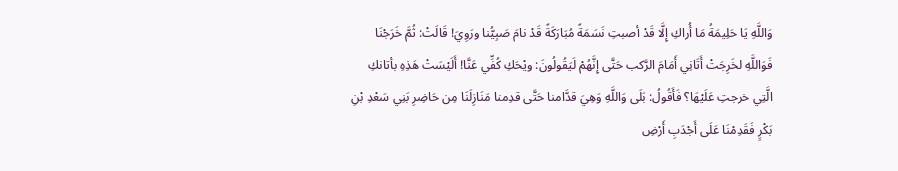وَاللَّهِ يَا حَلِيمَةُ مَا أُراكِ إِلَّا قَدْ أصبتِ نَسَمَةً مُبَارَكَةً قَدْ نامَ صَبِيُّنا ورَوِيَ! قَالَتْ: ثُمَّ خَرَجْنَا فَوَاللَّهِ لخَرِجَتْ أَتَانِي أَمَامَ الرَّكب حَتَّى إِنَّهُمْ لَيَقُولُونَ: ويْحَكِ كُفِّي عَنَّا! أَلَيْسَتْ هَذِهِ بأتانكِ الَّتِي خرجتِ عَلَيْهَا؟ فَأَقُولُ: بَلَى وَاللَّهِ وَهِيَ قدَّامنا حَتَّى قدِمنا مَنَازِلَنَا مِن حَاضِرِ بَنِي سَعْدِ بْنِ بَكْرٍ فَقَدِمْنَا عَلَى أَجْدَبِ أَرْضِ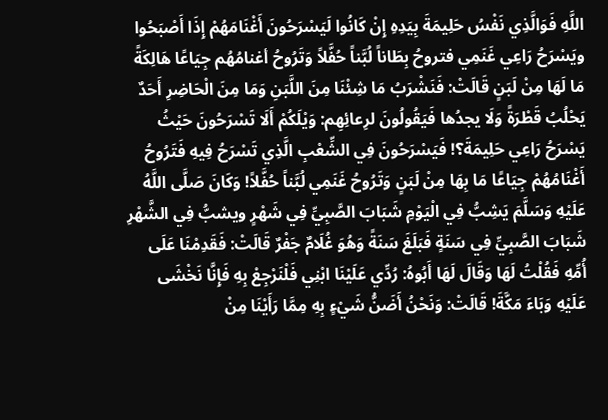اللَّهِ فَوَالَّذِي نَفْسُ حَلِيمَةَ بِيَدِهِ إِنْ كَانُوا لَيَسْرَحُونَ أَغْنَامَهُمْ إِذَا أَصْبَحُوا ويَسْرَحُ رَاعِي غَنَمِي فتروحُ بِطَاناً لُبَّناً حُفَّلاً وَتَرُوحُ أغنامُهُم جِيَاعًا هَالِكَةً مَا لَهَا مِنْ لَبَنٍ قَالَتْ: فَنَشْرَبُ مَا شِئْنَا مِنَ اللَّبَنِ وَمَا مِنَ الْحَاضِرِ أَحَدٌ يَحْلُبُ قَطْرَةً وَلَا يجدُها فَيَقُولُونَ لرِعائِهِم: وَيْلَكُمْ أَلَا تَسْرَحُونَ حَيْثُ يَسْرَحُ رَاعِي حَلِيمَةَ؟! فَيَسْرَحُونَ فِي الشِّعْبِ الَّذِي تَسْرَحُ فِيهِ فَتَرُوحُ أَغْنَامُهُمْ جِيَاعًا مَا بِهَا مِنْ لَبَنٍ وَتَرُوحُ غَنَمِي لُبَّناً حُفَّلاً! وَكَانَ صَلَّى اللَّهُ عَلَيْهِ وَسَلَّمَ يَشِبُّ فِي الْيَوْمِ شَبَابَ الصَّبِيِّ فِي شَهْرٍ ويشبُّ فِي الشَّهْرِ شَبَابَ الصَّبِيِّ فِي سَنَةٍ فَبَلَغَ سَنَةً وَهُوَ غُلَامٌ جَفْرٌ قَالَتْ: فَقَدِمْنَا عَلَى أُمِّهِ فَقُلْتُ لَهَا وَقَالَ لَهَا أَبُوهُ: رُدِّي عَلَيْنَا ابْنِي فَلْنَرْجِعْ بِهِ فَإِنَّا نَخْشَى عَلَيْهِ وَبَاءَ مَكَّةَ! قَالَتْ: وَنَحْنُ أَضَنُّ شَيْءٍ بِهِ مِمَّا رَأَيْنَا مِنْ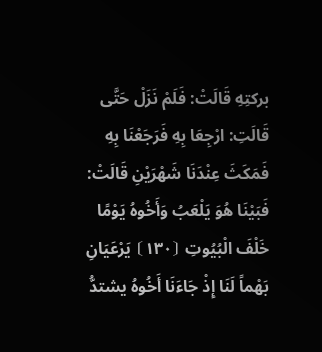بركتِهِ قَالَتْ: فَلَمْ نَزَلْ حَتَّى قَالَتِ: ارْجِعَا بِهِ فَرَجَعْنَا بِهِ فَمَكَثَ عِنْدَنَا شَهْرَيْنِ قَالَتْ: فَبَيْنَا هُوَ يَلْعَبُ وَأَخُوهُ يَوْمًا خَلْفَ الْبُيُوتِ ⦗١٣٠⦘ يَرْعَيَانِ بَهْماً لَنَا إِذْ جَاءَنَا أَخُوهُ يشتدُّ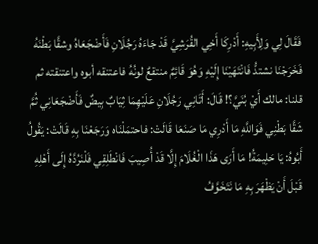فَقَالَ لِي وَلِأَبِيهِ: أَدْرِكَا أَخِي القُرَشِيَّ قَدْ جَاءَهُ رَجُلَانِ فَأَضْجَعَاهُ وشقَّا بَطْنَهُ فَخَرَجْنَا نشتدُّ فَانْتَهَيْنَا إِلَيْهِ وَهُوَ قَائِمٌ منتقعٌ لونُهُ فاعتنقه أبوه واعتنقته ثم قلنا: مالك أَيْ بُنَيَّ؟! قَالَ: أَتَانِي رَجُلَانِ عَلَيْهِمَا ثِيَابٌ بِيضٌ فَأَضْجَعَانِي ثُمَّ شَقَّا بَطْنِي فَوَاللَّهِ مَا أَدْرِي مَا صَنَعَا قَالَتْ: فاحتمَلْنَاه وَرَجَعْنَا بِهِ قَالَتْ: يَقُولُ أَبُوهُ: يَا حَلِيمَةُ! مَا أَرَى هَذَا الْغُلَامَ إِلَّا قَدْ أُصِيبَ فَانْطَلِقِي فَلْنَرُدَّهُ إِلَى أَهْلِهِ قَبْلَ أَنْ يَظْهَرَ بِهِ مَا نَتَخَوَّفُ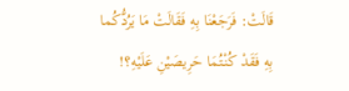قَالَتْ: فَرَجَعْنَا بِهِ فَقَالَتْ مَا يَرُدُّكُما بِهِ فَقَدْ كُنْتُمَا حَرِيصَيْنِ عَلَيْهِ؟!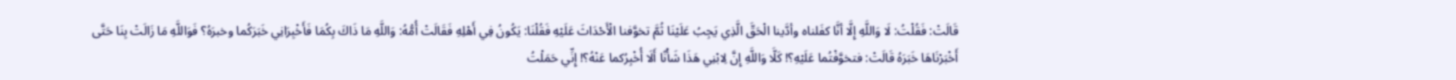قَالَتْ: فَقُلْتُ: لَا وَاللَّهِ إِلَّا أنَّا كفَلناه وأدَّينا الْحَقَّ الَّذِي يَجِبُ عَلَيْنَا ثُمَّ تخوَّفنا الْأَحْدَاثَ عَلَيْهِ فَقُلْنَا: يَكُونُ فِي أَهْلِهِ فَقَالَتْ أُمُّهُ: وَاللَّهِ مَا ذَاكَ بِكُمَا فَأَخْبِرَانِي خَبَرَكُما وخبرَهُ؟ فَوَاللَّهِ مَا زَالَتْ بِنَا حَتَّى أَخْبَرْنَاهَا خَبَرَهُ قَالَتْ: فتخوَّفْتُما عَلَيْهِ؟! كَلَّا وَاللَّهِ إِنَّ لِابْنِي هَذَا شَأْنًا أَلَا أُخْبِرُكما عَنْهُ؟! إِنِّي حَمَلْتُ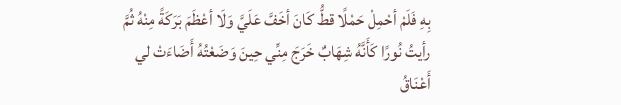بِهِ فَلَمْ أحْمِلْ حَمْلًا قطُّ كَانَ أخَفَّ عَلَيَّ وَلَا أعْظَمَ بَرَكَةً مِنْهُ ثُمَّ رأيتُ نُورًا كَأَنَّهُ شِهَابٌ خَرَجَ مِنِّي حِينَ وَضَعْتُهُ أَضَاءَتْ لي أَعْنَاقُ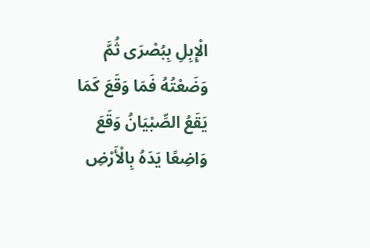الْإِبِلِ بِبُصْرَى ثُمَّ وَضَعْتُهُ فَمَا وَقَعَ كَمَا يَقَعُ الصِّبْيَانُ وَقَعَ وَاضِعًا يَدَهُ بِالْأَرْضِ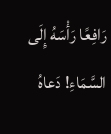رَافِعًا رَأْسَهُ إِلَى السَّمَاءِ! دَعاهُ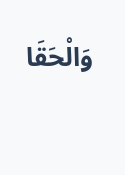وَالْحَقَا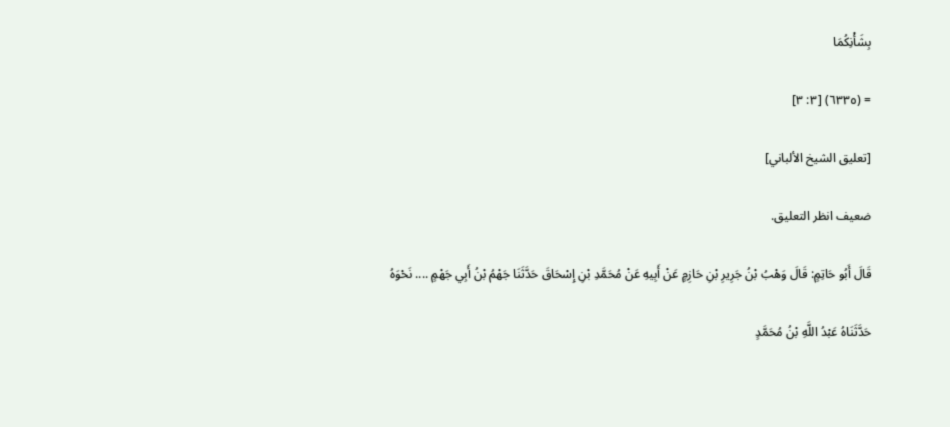بِشَأْنِكُمَا

= (٦٣٣٥) [٣: ٣]

[تعليق الشيخ الألباني]

ضعيف انظر التعليق.

قَالَ أَبُو حَاتِمٍ: قَالَ وَهْبُ بْنُ جَرِيرِ بْنِ حَازِمٍ عَنْ أَبِيهِ عَنْ مُحَمَّدِ بْنِ إِسْحَاقَ حَدَّثَنَا جَهْمُ بْنُ أَبِي جَهْمٍ .... نَحْوَهُ

حَدَّثَنَاهُ عَبْدُ اللَّهِ بْنُ مُحَمَّدٍ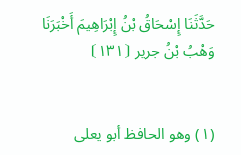حَدَّثَنَا إِسْحَاقُ بْنُ إِبْرَاهِيمَ أَخْبَرَنَا وَهْبُ بْنُ جرير ⦗١٣١⦘


(١) وهو الحافظ أبو يعلى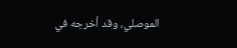الموصلي، وقد أخرجه في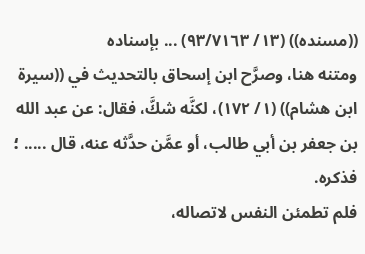((مسنده)) (١٣/ ٩٣/٧١٦٣) ... بإسناده
ومتنه هنا، وصرَّح ابن إسحاق بالتحديث في ((سيرة ابن هشام)) (١/ ١٧٢)، لكنَّه شكَّ، فقال: عن عبد الله بن جعفر بن أبي طالب، أو عمَّن حدَّثه عنه، قال ..... ؛ فذكره.
فلم تطمئن النفس لاتصاله،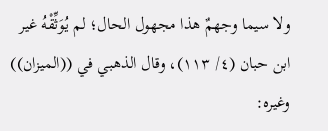ولا سيما وجهمٌ هذا مجهول الحال؛ لم يُوَثِّقْهُ غير ابن حبان (٤/ ١١٣)، وقال الذهبي في ((الميزان)) وغيره: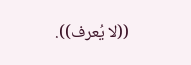((لا يُعرف)).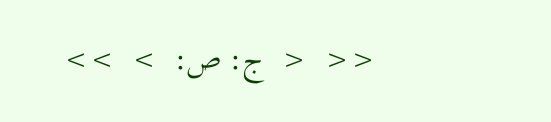<<  <  ج: ص:  >  >>